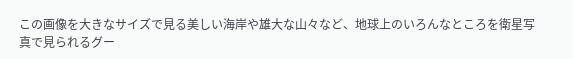この画像を大きなサイズで見る美しい海岸や雄大な山々など、地球上のいろんなところを衛星写真で見られるグー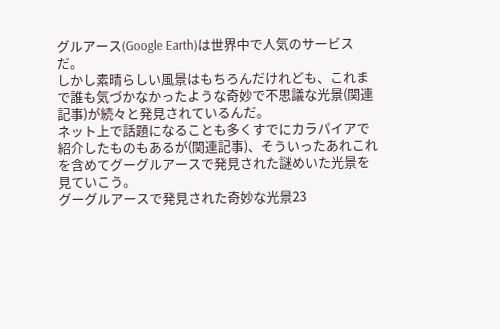グルアース(Google Earth)は世界中で人気のサービスだ。
しかし素晴らしい風景はもちろんだけれども、これまで誰も気づかなかったような奇妙で不思議な光景(関連記事)が続々と発見されているんだ。
ネット上で話題になることも多くすでにカラパイアで紹介したものもあるが(関連記事)、そういったあれこれを含めてグーグルアースで発見された謎めいた光景を見ていこう。
グーグルアースで発見された奇妙な光景23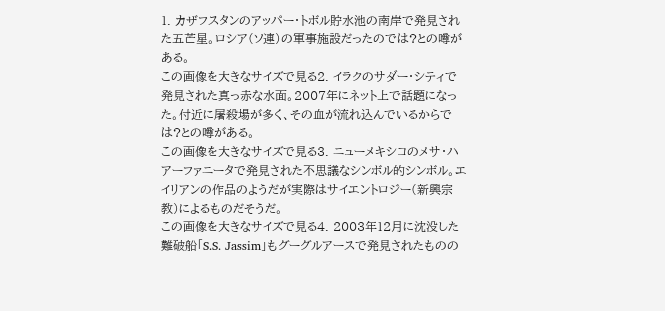1. カザフスタンのアッパー・トボル貯水池の南岸で発見された五芒星。ロシア(ソ連)の軍事施設だったのでは?との噂がある。
この画像を大きなサイズで見る2. イラクのサダー・シティで発見された真っ赤な水面。2007年にネット上で話題になった。付近に屠殺場が多く、その血が流れ込んでいるからでは?との噂がある。
この画像を大きなサイズで見る3. ニューメキシコのメサ・ハアーファニータで発見された不思議なシンボル的シンボル。エイリアンの作品のようだが実際はサイエントロジー(新興宗教)によるものだそうだ。
この画像を大きなサイズで見る4. 2003年12月に沈没した難破船「S.S. Jassim」もグーグルアースで発見されたものの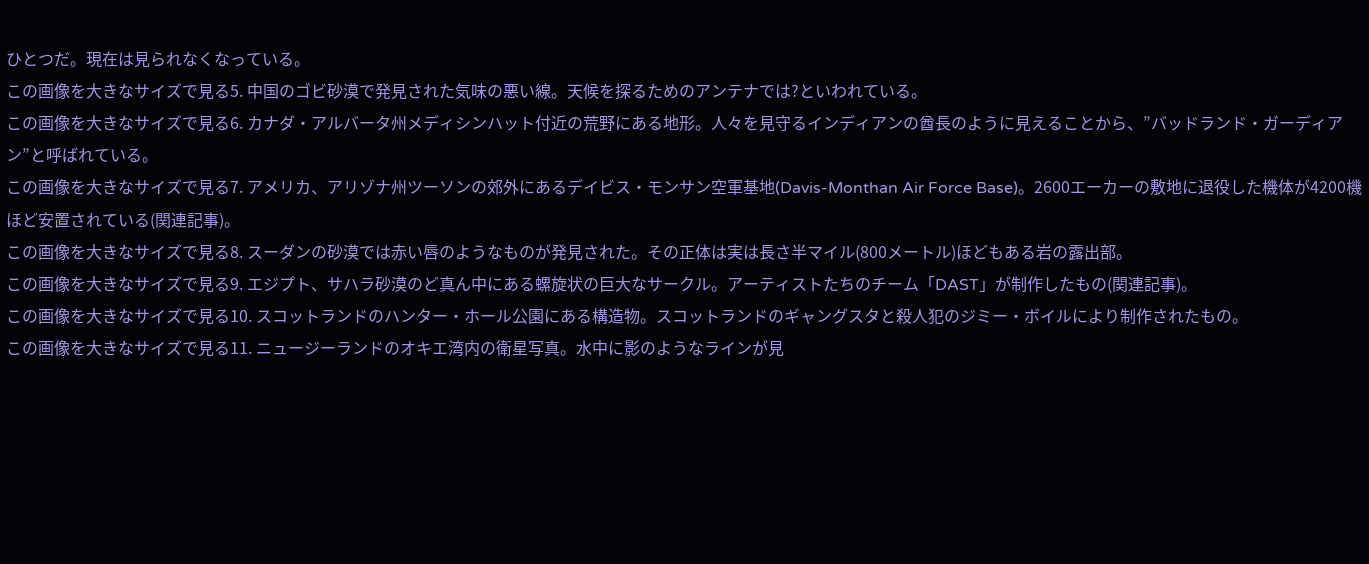ひとつだ。現在は見られなくなっている。
この画像を大きなサイズで見る5. 中国のゴビ砂漠で発見された気味の悪い線。天候を探るためのアンテナでは?といわれている。
この画像を大きなサイズで見る6. カナダ・アルバータ州メディシンハット付近の荒野にある地形。人々を見守るインディアンの酋長のように見えることから、”バッドランド・ガーディアン”と呼ばれている。
この画像を大きなサイズで見る7. アメリカ、アリゾナ州ツーソンの郊外にあるデイビス・モンサン空軍基地(Davis-Monthan Air Force Base)。2600エーカーの敷地に退役した機体が4200機ほど安置されている(関連記事)。
この画像を大きなサイズで見る8. スーダンの砂漠では赤い唇のようなものが発見された。その正体は実は長さ半マイル(800メートル)ほどもある岩の露出部。
この画像を大きなサイズで見る9. エジプト、サハラ砂漠のど真ん中にある螺旋状の巨大なサークル。アーティストたちのチーム「DAST」が制作したもの(関連記事)。
この画像を大きなサイズで見る10. スコットランドのハンター・ホール公園にある構造物。スコットランドのギャングスタと殺人犯のジミー・ボイルにより制作されたもの。
この画像を大きなサイズで見る11. ニュージーランドのオキエ湾内の衛星写真。水中に影のようなラインが見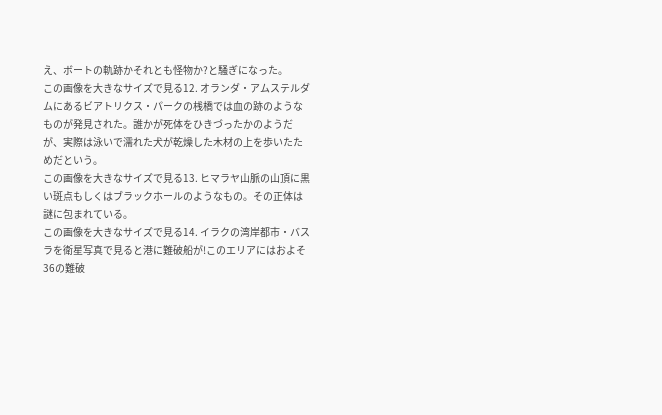え、ボートの軌跡かそれとも怪物か?と騒ぎになった。
この画像を大きなサイズで見る12. オランダ・アムステルダムにあるビアトリクス・パークの桟橋では血の跡のようなものが発見された。誰かが死体をひきづったかのようだが、実際は泳いで濡れた犬が乾燥した木材の上を歩いたためだという。
この画像を大きなサイズで見る13. ヒマラヤ山脈の山頂に黒い斑点もしくはブラックホールのようなもの。その正体は謎に包まれている。
この画像を大きなサイズで見る14. イラクの湾岸都市・バスラを衛星写真で見ると港に難破船が!このエリアにはおよそ36の難破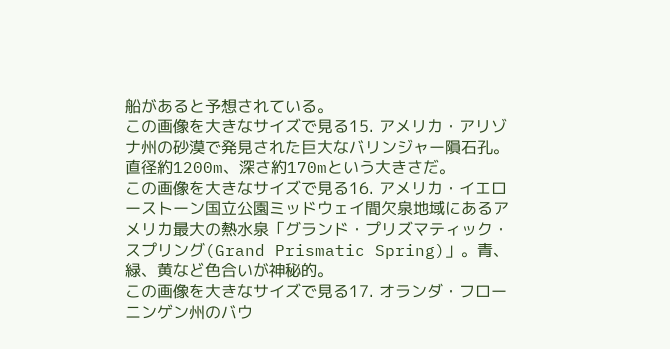船があると予想されている。
この画像を大きなサイズで見る15. アメリカ・アリゾナ州の砂漠で発見された巨大なバリンジャー隕石孔。直径約1200m、深さ約170mという大きさだ。
この画像を大きなサイズで見る16. アメリカ・イエローストーン国立公園ミッドウェイ間欠泉地域にあるアメリカ最大の熱水泉「グランド・プリズマティック・スプリング(Grand Prismatic Spring)」。青、緑、黄など色合いが神秘的。
この画像を大きなサイズで見る17. オランダ・フローニンゲン州のバウ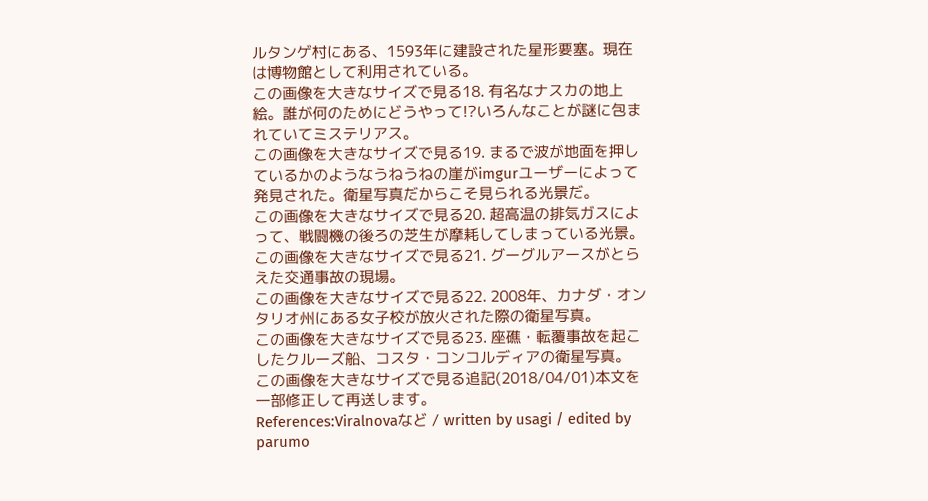ルタンゲ村にある、1593年に建設された星形要塞。現在は博物館として利用されている。
この画像を大きなサイズで見る18. 有名なナスカの地上絵。誰が何のためにどうやって!?いろんなことが謎に包まれていてミステリアス。
この画像を大きなサイズで見る19. まるで波が地面を押しているかのようなうねうねの崖がimgurユーザーによって発見された。衛星写真だからこそ見られる光景だ。
この画像を大きなサイズで見る20. 超高温の排気ガスによって、戦闘機の後ろの芝生が摩耗してしまっている光景。
この画像を大きなサイズで見る21. グーグルアースがとらえた交通事故の現場。
この画像を大きなサイズで見る22. 2008年、カナダ・オンタリオ州にある女子校が放火された際の衛星写真。
この画像を大きなサイズで見る23. 座礁・転覆事故を起こしたクルーズ船、コスタ・コンコルディアの衛星写真。
この画像を大きなサイズで見る追記(2018/04/01)本文を一部修正して再送します。
References:Viralnovaなど / written by usagi / edited by parumo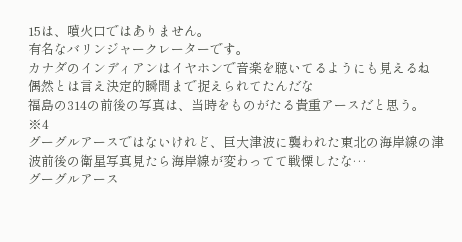15は、噴火口ではありません。
有名なバリンジャークレーターです。
カナダのインディアンはイヤホンで音楽を聴いてるようにも見えるね
偶然とは言え決定的瞬間まで捉えられてたんだな
福島の314の前後の写真は、当時をものがたる貴重アースだと思う。
※4
グーグルアースではないけれど、巨大津波に襲われた東北の海岸線の津波前後の衛星写真見たら海岸線が変わってて戦慄したな…
グーグルアース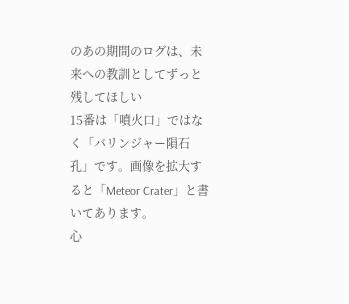のあの期間のログは、未来への教訓としてずっと残してほしい
15番は「噴火口」ではなく「バリンジャー隕石孔」です。画像を拡大すると「Meteor Crater」と書いてあります。
心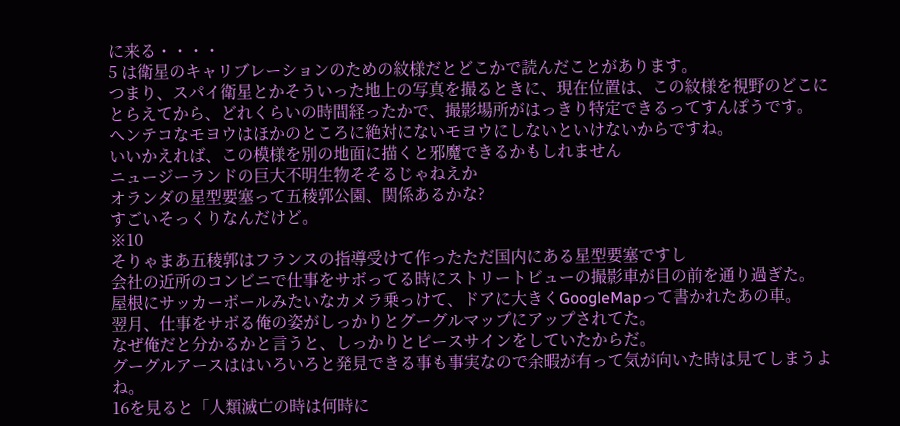に来る・・・・
5 は衛星のキャリブレーションのための紋様だとどこかで読んだことがあります。
つまり、スパイ衛星とかそういった地上の写真を撮るときに、現在位置は、この紋様を視野のどこにとらえてから、どれくらいの時間経ったかで、撮影場所がはっきり特定できるってすんぽうです。
ヘンテコなモヨウはほかのところに絶対にないモヨウにしないといけないからですね。
いいかえれば、この模様を別の地面に描くと邪魔できるかもしれません
ニュージーランドの巨大不明生物そそるじゃねえか
オランダの星型要塞って五稜郭公園、関係あるかな?
すごいそっくりなんだけど。
※10
そりゃまあ五稜郭はフランスの指導受けて作ったただ国内にある星型要塞ですし
会社の近所のコンビニで仕事をサボってる時にストリートビューの撮影車が目の前を通り過ぎた。
屋根にサッカーボールみたいなカメラ乗っけて、ドアに大きくGoogleMapって書かれたあの車。
翌月、仕事をサボる俺の姿がしっかりとグーグルマップにアップされてた。
なぜ俺だと分かるかと言うと、しっかりとピースサインをしていたからだ。
グーグルアースははいろいろと発見できる事も事実なので余暇が有って気が向いた時は見てしまうよね。
16を見ると「人類滅亡の時は何時に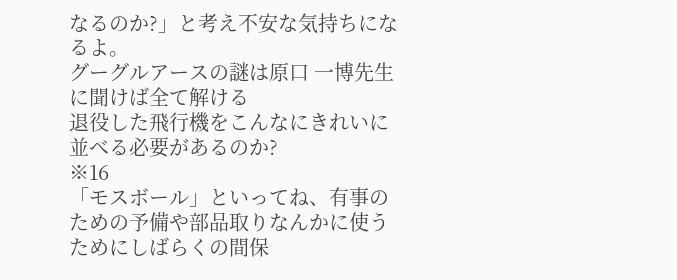なるのか?」と考え不安な気持ちになるよ。
グーグルアースの謎は原口 一博先生に聞けば全て解ける
退役した飛行機をこんなにきれいに並べる必要があるのか?
※16
「モスボール」といってね、有事のための予備や部品取りなんかに使うためにしばらくの間保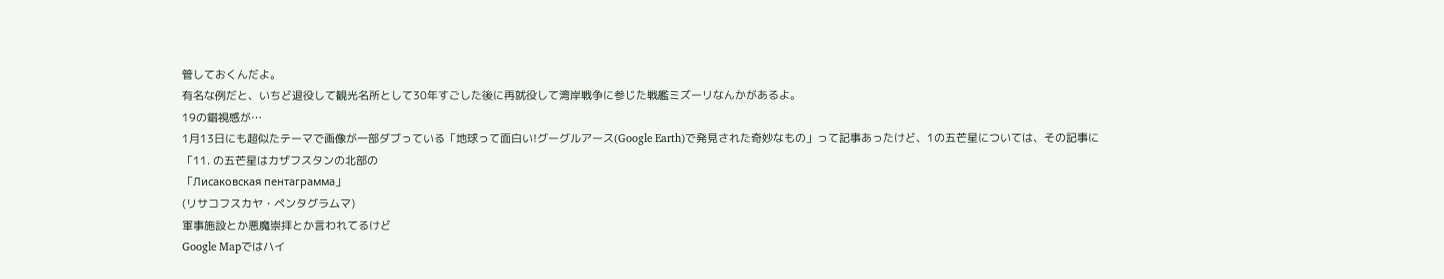管しておくんだよ。
有名な例だと、いちど退役して観光名所として30年すごした後に再就役して湾岸戦争に参じた戦艦ミズーリなんかがあるよ。
19の錯視感が…
1月13日にも超似たテーマで画像が一部ダブっている「地球って面白い!グーグルアース(Google Earth)で発見された奇妙なもの」って記事あったけど、1の五芒星については、その記事に
「11. の五芒星はカザフスタンの北部の
「Лисаковская пентаграмма」
(リサコフスカヤ・ペンタグラムマ)
軍事施設とか悪魔崇拝とか言われてるけど
Google Mapではハイ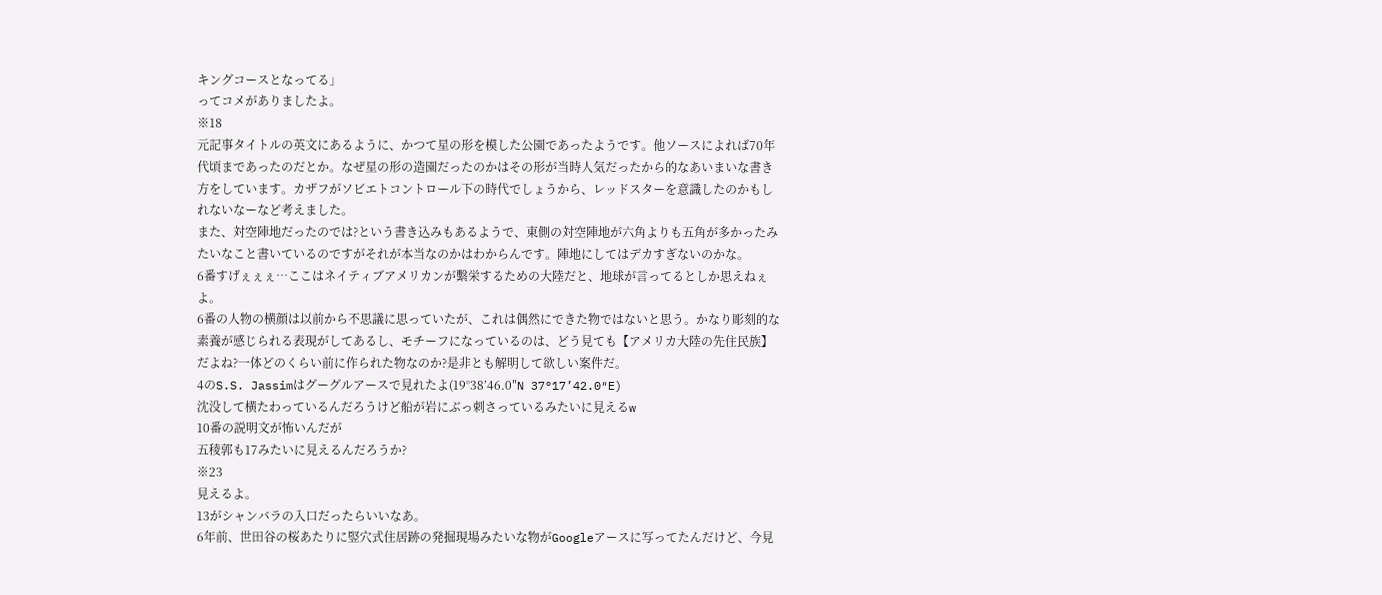キングコースとなってる」
ってコメがありましたよ。
※18
元記事タイトルの英文にあるように、かつて星の形を模した公園であったようです。他ソースによれば70年代頃まであったのだとか。なぜ星の形の造園だったのかはその形が当時人気だったから的なあいまいな書き方をしています。カザフがソビエトコントロール下の時代でしょうから、レッドスターを意識したのかもしれないなーなど考えました。
また、対空陣地だったのでは?という書き込みもあるようで、東側の対空陣地が六角よりも五角が多かったみたいなこと書いているのですがそれが本当なのかはわからんです。陣地にしてはデカすぎないのかな。
6番すげぇぇぇ…ここはネイティブアメリカンが繫栄するための大陸だと、地球が言ってるとしか思えねぇよ。
6番の人物の横顔は以前から不思議に思っていたが、これは偶然にできた物ではないと思う。かなり彫刻的な素養が感じられる表現がしてあるし、モチーフになっているのは、どう見ても【アメリカ大陸の先住民族】だよね?一体どのくらい前に作られた物なのか?是非とも解明して欲しい案件だ。
4のS.S. Jassimはグーグルアースで見れたよ(19°38’46.0″N 37°17’42.0″E)
沈没して横たわっているんだろうけど船が岩にぶっ刺さっているみたいに見えるw
10番の説明文が怖いんだが
五稜郭も17みたいに見えるんだろうか?
※23
見えるよ。
13がシャンバラの入口だったらいいなあ。
6年前、世田谷の桜あたりに竪穴式住居跡の発掘現場みたいな物がGoogleアースに写ってたんだけど、今見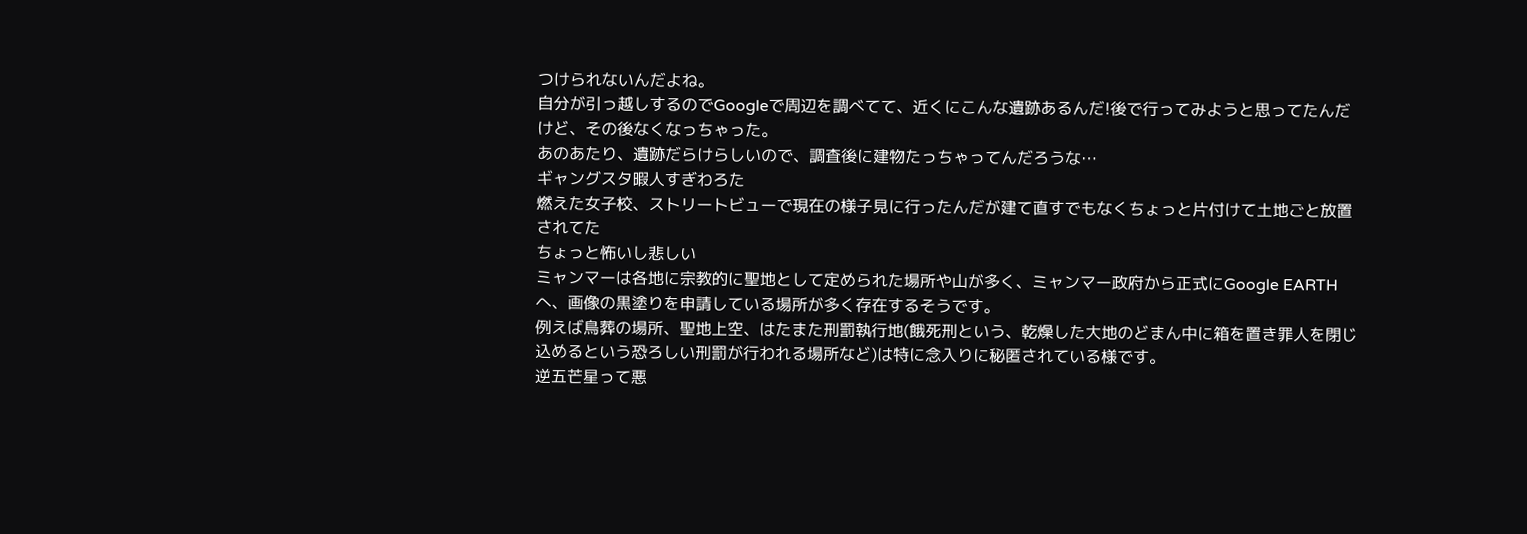つけられないんだよね。
自分が引っ越しするのでGoogleで周辺を調べてて、近くにこんな遺跡あるんだ!後で行ってみようと思ってたんだけど、その後なくなっちゃった。
あのあたり、遺跡だらけらしいので、調査後に建物たっちゃってんだろうな…
ギャングスタ暇人すぎわろた
燃えた女子校、ストリートビューで現在の様子見に行ったんだが建て直すでもなくちょっと片付けて土地ごと放置されてた
ちょっと怖いし悲しい
ミャンマーは各地に宗教的に聖地として定められた場所や山が多く、ミャンマー政府から正式にGoogle EARTHへ、画像の黒塗りを申請している場所が多く存在するそうです。
例えば鳥葬の場所、聖地上空、はたまた刑罰執行地(餓死刑という、乾燥した大地のどまん中に箱を置き罪人を閉じ込めるという恐ろしい刑罰が行われる場所など)は特に念入りに秘匿されている様です。
逆五芒星って悪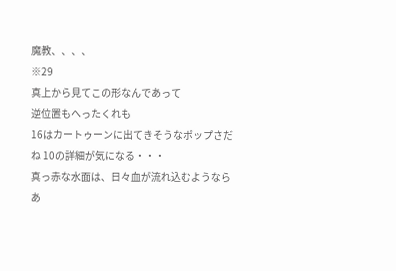魔教、、、、
※29
真上から見てこの形なんであって
逆位置もへったくれも
16はカートゥーンに出てきそうなポップさだね 10の詳細が気になる・・・
真っ赤な水面は、日々血が流れ込むようならあ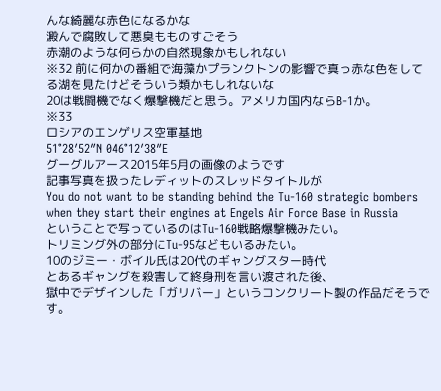んな綺麗な赤色になるかな
澱んで腐敗して悪臭もものすごそう
赤潮のような何らかの自然現象かもしれない
※32 前に何かの番組で海藻かプランクトンの影響で真っ赤な色をしてる湖を見たけどそういう類かもしれないな
20は戦闘機でなく爆撃機だと思う。アメリカ国内ならB-1か。
※33
ロシアのエンゲリス空軍基地
51°28′52″N 046°12′38″E
グーグルアース2015年5月の画像のようです
記事写真を扱ったレディットのスレッドタイトルが
You do not want to be standing behind the Tu-160 strategic bombers when they start their engines at Engels Air Force Base in Russia
ということで写っているのはTu-160戦略爆撃機みたい。
トリミング外の部分にTu-95などもいるみたい。
10のジミー・ボイル氏は20代のギャングスター時代
とあるギャングを殺害して終身刑を言い渡された後、
獄中でデザインした「ガリバー」というコンクリート製の作品だそうです。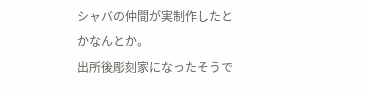シャバの仲間が実制作したとかなんとか。
出所後彫刻家になったそうで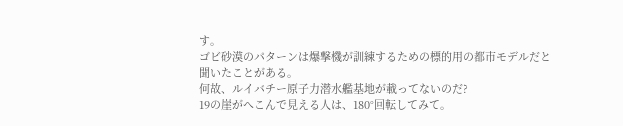す。
ゴビ砂漠のパターンは爆撃機が訓練するための標的用の都市モデルだと聞いたことがある。
何故、ルイバチー原子力潜水艦基地が載ってないのだ?
19の崖がへこんで見える人は、180°回転してみて。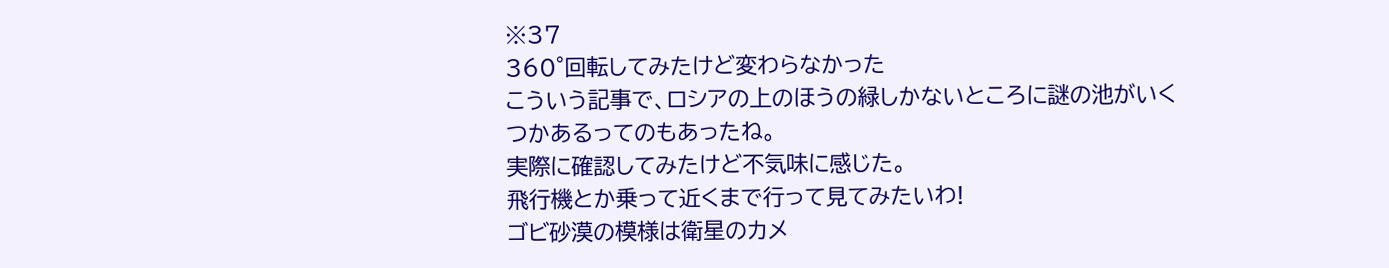※37
360°回転してみたけど変わらなかった
こういう記事で、ロシアの上のほうの緑しかないところに謎の池がいくつかあるってのもあったね。
実際に確認してみたけど不気味に感じた。
飛行機とか乗って近くまで行って見てみたいわ!
ゴビ砂漠の模様は衛星のカメ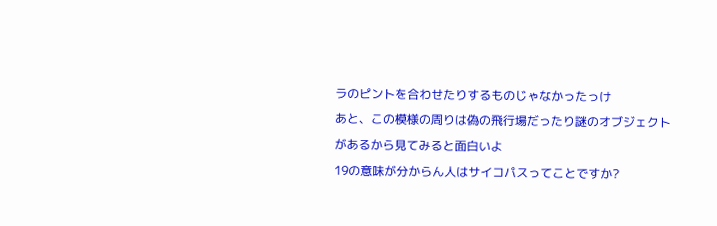ラのピントを合わせたりするものじゃなかったっけ
あと、この模様の周りは偽の飛行場だったり謎のオブジェクトがあるから見てみると面白いよ
19の意味が分からん人はサイコパスってことですか?